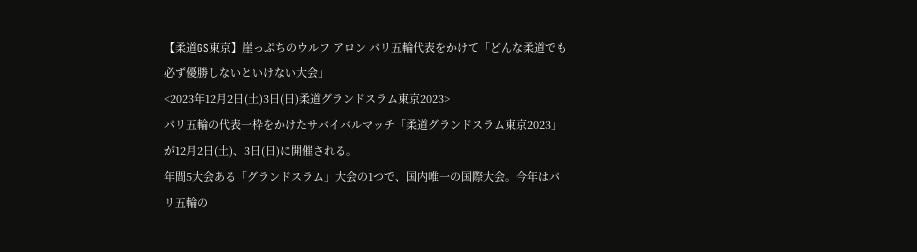【柔道GS東京】崖っぷちのウルフ アロン パリ五輪代表をかけて「どんな柔道でも必ず優勝しないといけない大会」
<2023年12月2日(土)3日(日)柔道グランドスラム東京2023>
パリ五輪の代表一枠をかけたサバイバルマッチ「柔道グランドスラム東京2023」が12月2日(土)、3日(日)に開催される。
年間5大会ある「グランドスラム」大会の1つで、国内唯一の国際大会。今年はパリ五輪の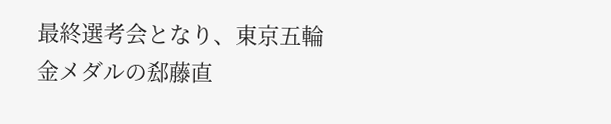最終選考会となり、東京五輪金メダルの郄藤直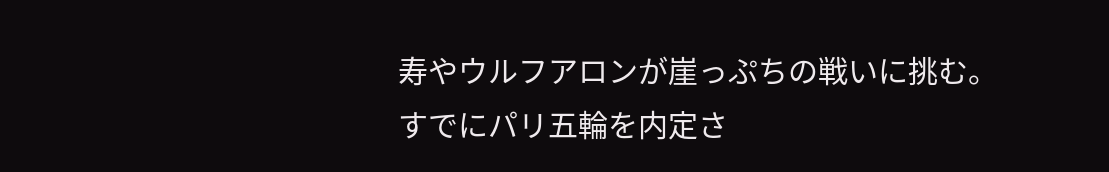寿やウルフアロンが崖っぷちの戦いに挑む。
すでにパリ五輪を内定さ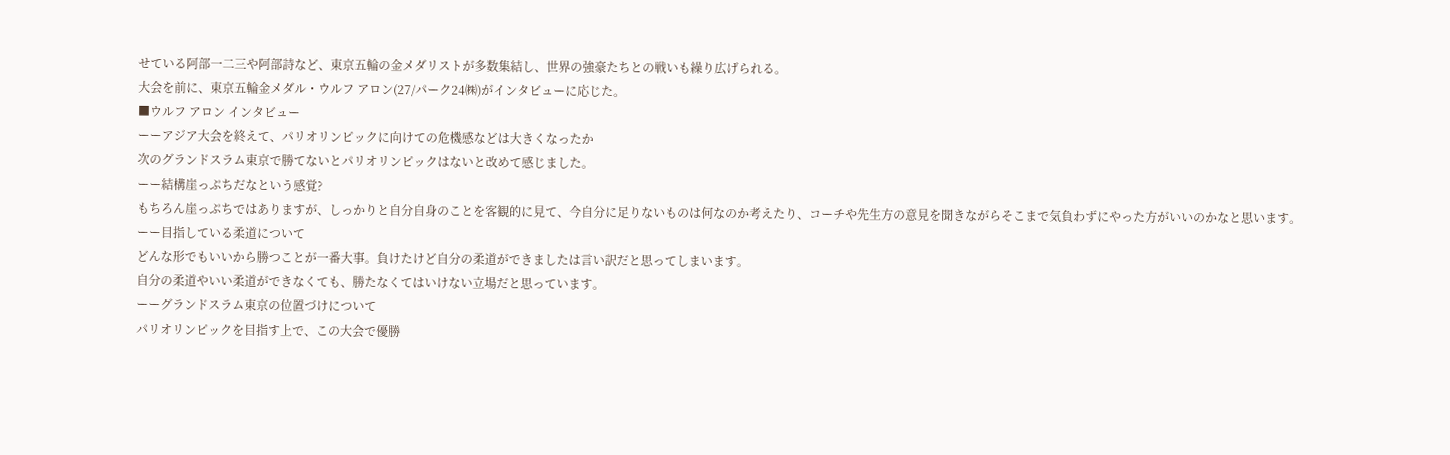せている阿部一二三や阿部詩など、東京五輪の金メダリストが多数集結し、世界の強豪たちとの戦いも繰り広げられる。
大会を前に、東京五輪金メダル・ウルフ アロン(27/パーク24㈱)がインタビューに応じた。
■ウルフ アロン インタビュー
ーーアジア大会を終えて、パリオリンピックに向けての危機感などは大きくなったか
次のグランドスラム東京で勝てないとパリオリンピックはないと改めて感じました。
ーー結構崖っぷちだなという感覚?
もちろん崖っぷちではありますが、しっかりと自分自身のことを客観的に見て、今自分に足りないものは何なのか考えたり、コーチや先生方の意見を聞きながらそこまで気負わずにやった方がいいのかなと思います。
ーー目指している柔道について
どんな形でもいいから勝つことが一番大事。負けたけど自分の柔道ができましたは言い訳だと思ってしまいます。
自分の柔道やいい柔道ができなくても、勝たなくてはいけない立場だと思っています。
ーーグランドスラム東京の位置づけについて
パリオリンピックを目指す上で、この大会で優勝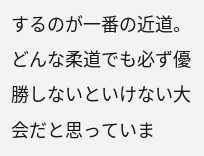するのが一番の近道。どんな柔道でも必ず優勝しないといけない大会だと思っていま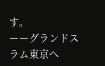す。
ーーグランドスラム東京へ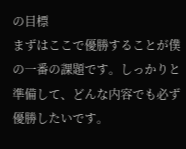の目標
まずはここで優勝することが僕の一番の課題です。しっかりと準備して、どんな内容でも必ず優勝したいです。